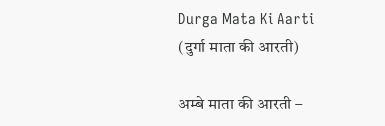Durga Mata Ki Aarti (दुर्गा माता की आरती)

अम्बे माता की आरती –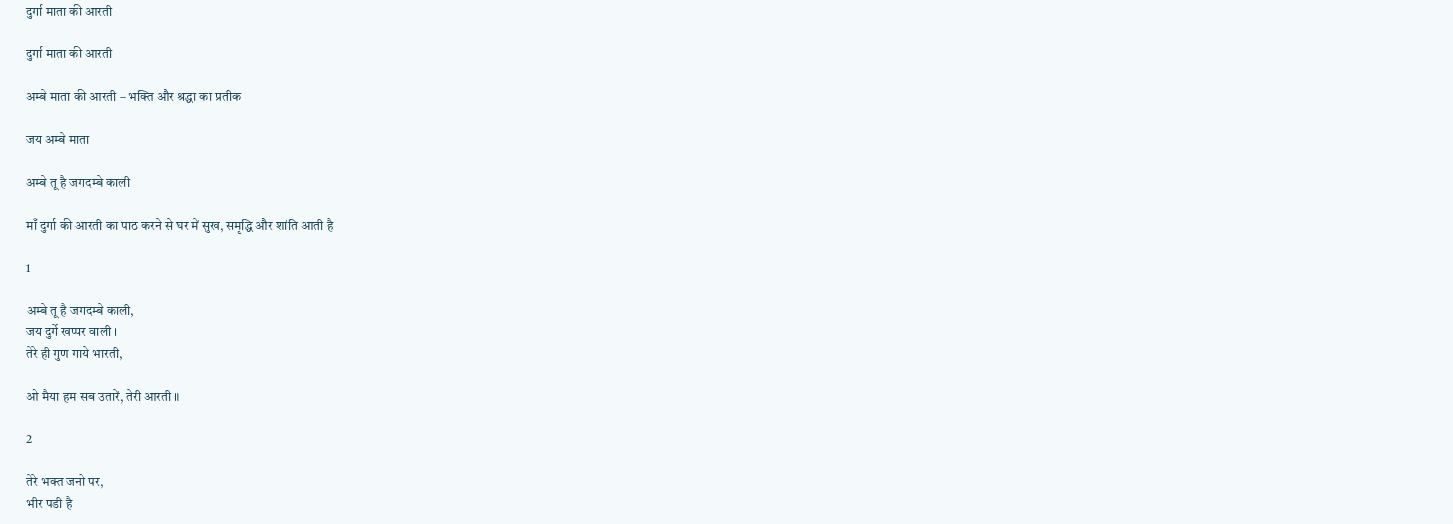दुर्गा माता की आरती

दुर्गा माता की आरती

अम्बे माता की आरती – भक्ति और श्रद्धा का प्रतीक

जय अम्बे माता

अम्बे तू है जगदम्बे काली

माँ दुर्गा की आरती का पाठ करने से घर में सुख, समृद्धि और शांति आती है

1

अम्बे तू है जगदम्बे काली,
जय दुर्गे खप्पर वाली ।
तेरे ही गुण गाये भारती,

ओ मैया हम सब उतारें, तेरी आरती ॥

2

तेरे भक्त जनो पर,
भीर पडी है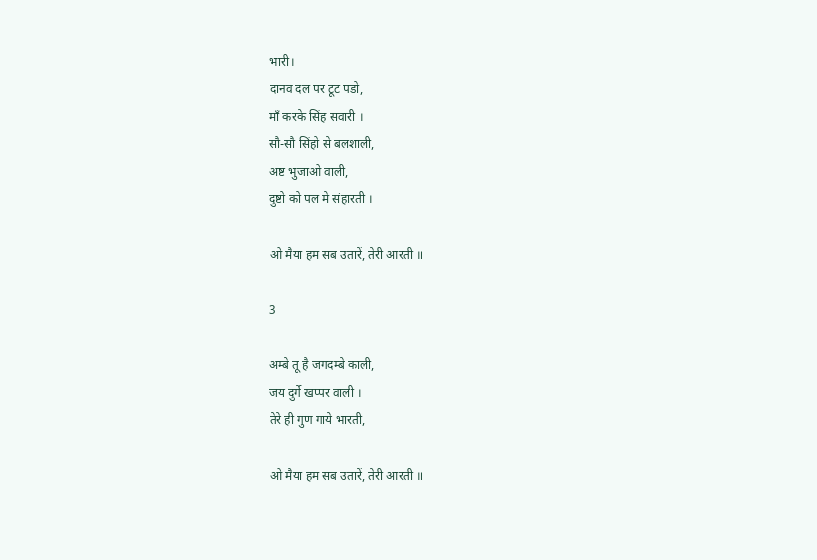भारी।
दानव दल पर टूट पडो,
माँ करके सिंह सवारी ।
सौ-सौ सिंहो से बलशाली,
अष्ट भुजाओ वाली,
दुष्टो को पल मे संहारती ।

ओ मैया हम सब उतारें, तेरी आरती ॥

3

अम्बे तू है जगदम्बे काली,
जय दुर्गे खप्पर वाली ।
तेरे ही गुण गाये भारती,

ओ मैया हम सब उतारें, तेरी आरती ॥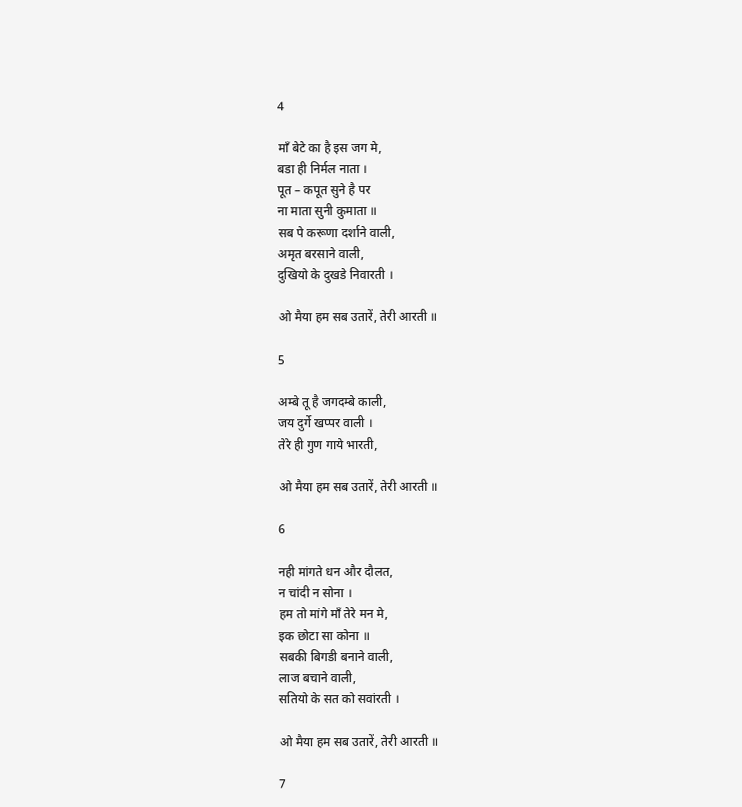4

माँ बेटे का है इस जग मे,
बडा ही निर्मल नाता ।
पूत – कपूत सुने है पर
ना माता सुनी कुमाता ॥
सब पे करूणा दर्शाने वाली,
अमृत बरसाने वाली,
दुखियो के दुखडे निवारती ।

ओ मैया हम सब उतारें, तेरी आरती ॥

5

अम्बे तू है जगदम्बे काली,
जय दुर्गे खप्पर वाली ।
तेरे ही गुण गाये भारती,

ओ मैया हम सब उतारें, तेरी आरती ॥

6

नही मांगते धन और दौलत,
न चांदी न सोना ।
हम तो मांगे माँ तेरे मन मे,
इक छोटा सा कोना ॥
सबकी बिगडी बनाने वाली,
लाज बचाने वाली,
सतियो के सत को सवांरती ।

ओ मैया हम सब उतारें, तेरी आरती ॥

7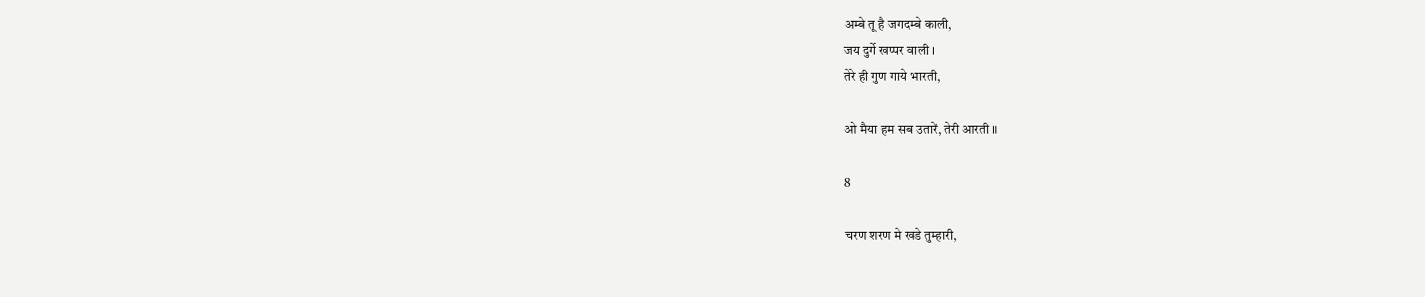अम्बे तू है जगदम्बे काली,
जय दुर्गे खप्पर वाली ।
तेरे ही गुण गाये भारती,

ओ मैया हम सब उतारें, तेरी आरती ॥

8

चरण शरण मे खडे तुम्हारी,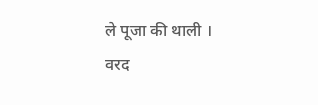ले पूजा की थाली ।
वरद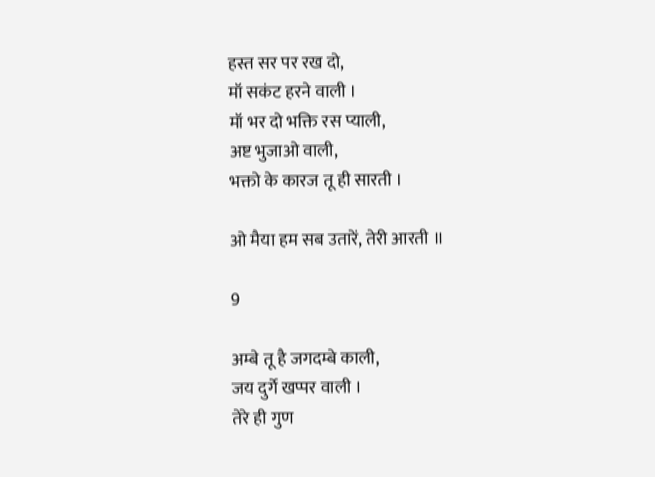हस्त सर पर रख दो,
मॉ सकंट हरने वाली ।
मॉ भर दो भक्ति रस प्याली,
अष्ट भुजाओ वाली,
भक्तो के कारज तू ही सारती ।

ओ मैया हम सब उतारें, तेरी आरती ॥

9

अम्बे तू है जगदम्बे काली,
जय दुर्गे खप्पर वाली ।
तेरे ही गुण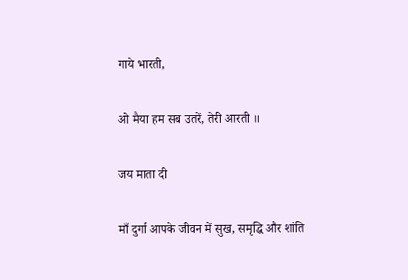गाये भारती,

ओ मैया हम सब उतरें, तेरी आरती ॥

जय माता दी

माँ दुर्गा आपके जीवन में सुख, समृद्धि और शांति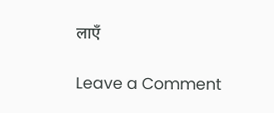लाएँ

Leave a Comment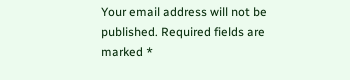Your email address will not be published. Required fields are marked *